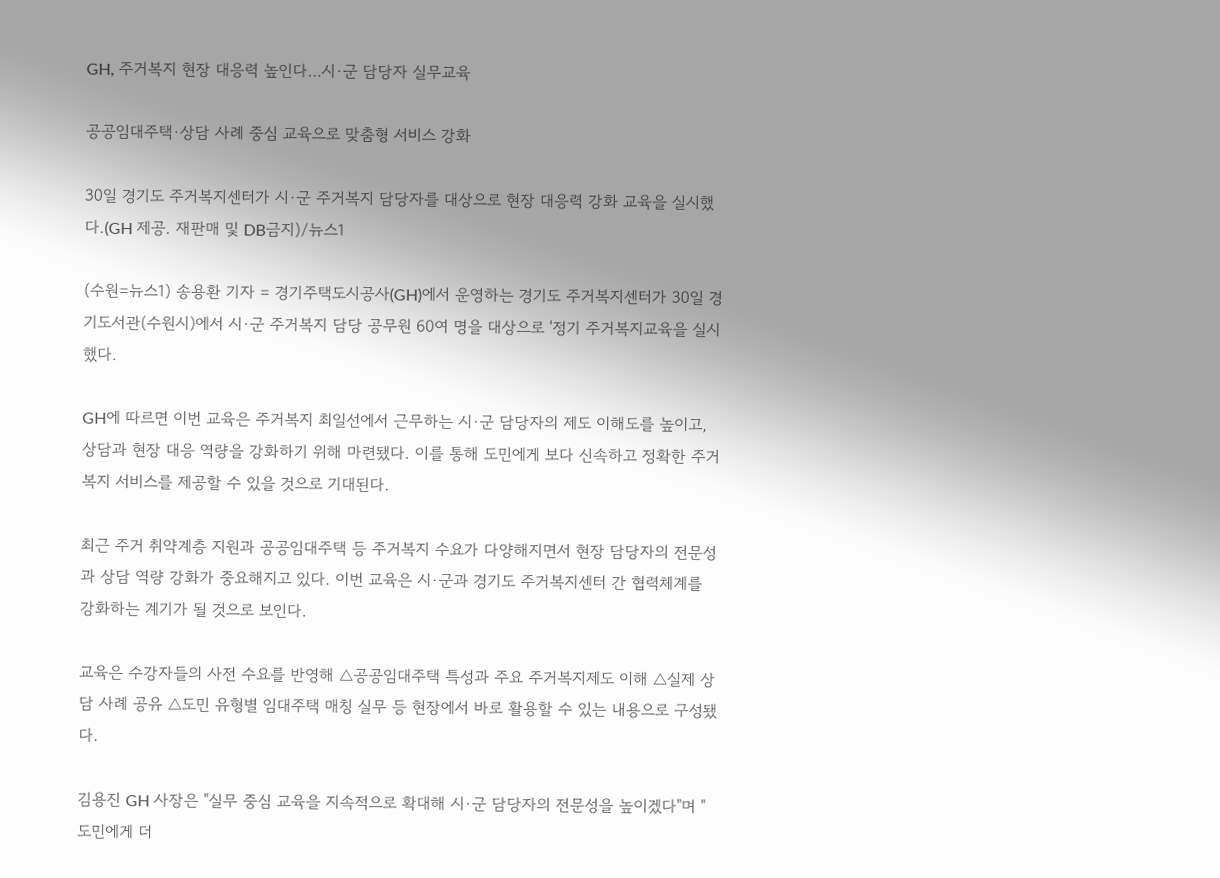GH, 주거복지 현장 대응력 높인다…시·군 담당자 실무교육

공공임대주택·상담 사례 중심 교육으로 맞춤형 서비스 강화

30일 경기도 주거복지센터가 시·군 주거복지 담당자를 대상으로 현장 대응력 강화 교육을 실시했다.(GH 제공. 재판매 및 DB금지)/뉴스1

(수원=뉴스1) 송용환 기자 = 경기주택도시공사(GH)에서 운영하는 경기도 주거복지센터가 30일 경기도서관(수원시)에서 시·군 주거복지 담당 공무원 60여 명을 대상으로 '정기 주거복지교육을 실시했다.

GH에 따르면 이번 교육은 주거복지 최일선에서 근무하는 시·군 담당자의 제도 이해도를 높이고, 상담과 현장 대응 역량을 강화하기 위해 마련됐다. 이를 통해 도민에게 보다 신속하고 정확한 주거복지 서비스를 제공할 수 있을 것으로 기대된다.

최근 주거 취약계층 지원과 공공임대주택 등 주거복지 수요가 다양해지면서 현장 담당자의 전문성과 상담 역량 강화가 중요해지고 있다. 이번 교육은 시·군과 경기도 주거복지센터 간 협력체계를 강화하는 계기가 될 것으로 보인다.

교육은 수강자들의 사전 수요를 반영해 △공공임대주택 특성과 주요 주거복지제도 이해 △실제 상담 사례 공유 △도민 유형별 임대주택 매칭 실무 등 현장에서 바로 활용할 수 있는 내용으로 구성됐다.

김용진 GH 사장은 "실무 중심 교육을 지속적으로 확대해 시·군 담당자의 전문성을 높이겠다"며 "도민에게 더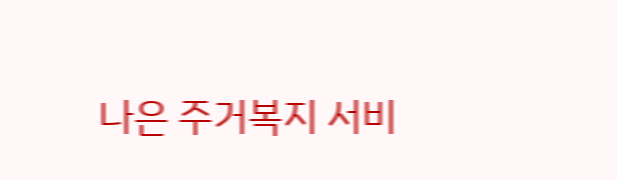나은 주거복지 서비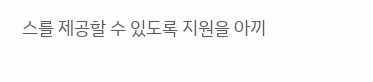스를 제공할 수 있도록 지원을 아끼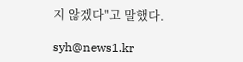지 않겠다"고 말했다.

syh@news1.kr